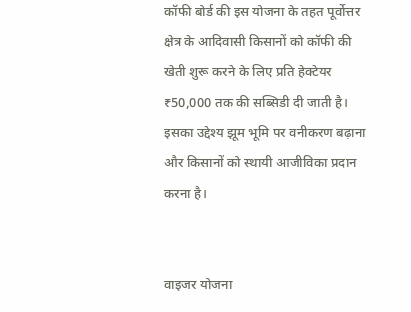कॉफी बोर्ड की इस योजना के तहत पूर्वोत्तर क्षेत्र के आदिवासी किसानों को कॉफी की खेती शुरू करने के लिए प्रति हेक्टेयर ₹50,000 तक की सब्सिडी दी जाती है। इसका उद्देश्य झूम भूमि पर वनीकरण बढ़ाना और किसानों को स्थायी आजीविका प्रदान करना है।


वाइजर योजना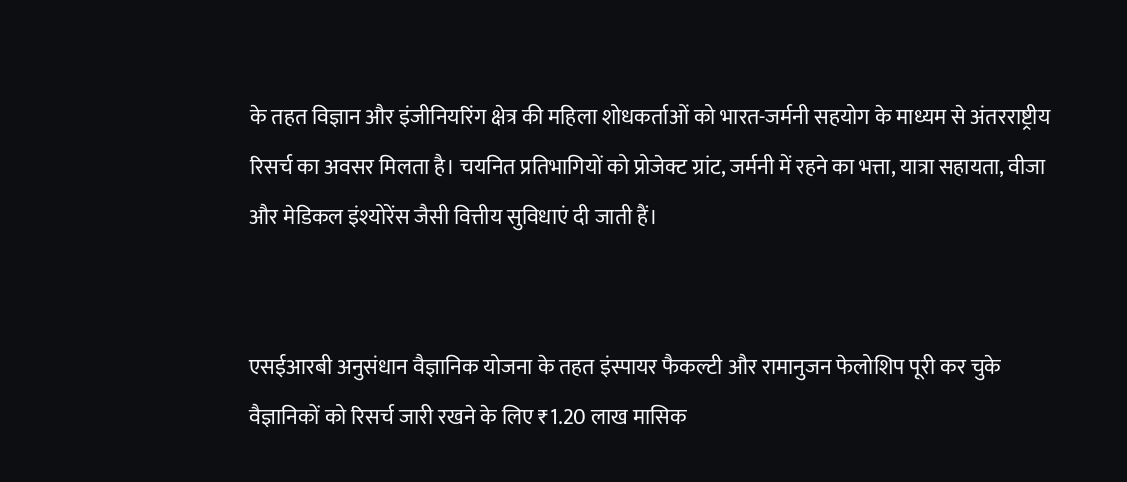के तहत विज्ञान और इंजीनियरिंग क्षेत्र की महिला शोधकर्ताओं को भारत-जर्मनी सहयोग के माध्यम से अंतरराष्ट्रीय रिसर्च का अवसर मिलता है। चयनित प्रतिभागियों को प्रोजेक्ट ग्रांट, जर्मनी में रहने का भत्ता, यात्रा सहायता, वीजा और मेडिकल इंश्योरेंस जैसी वित्तीय सुविधाएं दी जाती हैं।


एसईआरबी अनुसंधान वैज्ञानिक योजना के तहत इंस्पायर फैकल्टी और रामानुजन फेलोशिप पूरी कर चुके वैज्ञानिकों को रिसर्च जारी रखने के लिए ₹1.20 लाख मासिक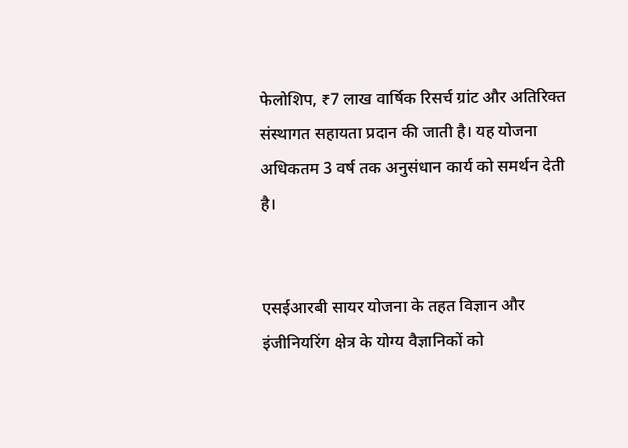फेलोशिप, ₹7 लाख वार्षिक रिसर्च ग्रांट और अतिरिक्त संस्थागत सहायता प्रदान की जाती है। यह योजना अधिकतम 3 वर्ष तक अनुसंधान कार्य को समर्थन देती है।


एसईआरबी सायर योजना के तहत विज्ञान और इंजीनियरिंग क्षेत्र के योग्य वैज्ञानिकों को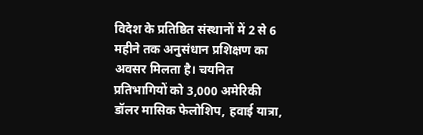विदेश के प्रतिष्ठित संस्थानों में 2 से 6 महीने तक अनुसंधान प्रशिक्षण का अवसर मिलता है। चयनित प्रतिभागियों को 3,000 अमेरिकी डॉलर मासिक फेलोशिप, हवाई यात्रा,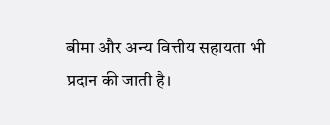बीमा और अन्य वित्तीय सहायता भी प्रदान की जाती है।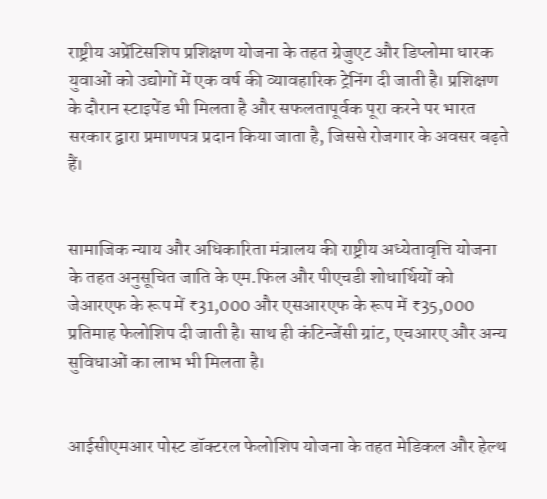राष्ट्रीय अप्रेंटिसशिप प्रशिक्षण योजना के तहत ग्रेजुएट और डिप्लोमा धारक युवाओं को उद्योगों में एक वर्ष की व्यावहारिक ट्रेनिंग दी जाती है। प्रशिक्षण के दौरान स्टाइपेंड भी मिलता है और सफलतापूर्वक पूरा करने पर भारत सरकार द्वारा प्रमाणपत्र प्रदान किया जाता है, जिससे रोजगार के अवसर बढ़ते हैं।


सामाजिक न्याय और अधिकारिता मंत्रालय की राष्ट्रीय अध्येतावृत्ति योजना के तहत अनुसूचित जाति के एम.फिल और पीएचडी शोधार्थियों को जेआरएफ के रूप में ₹31,000 और एसआरएफ के रूप में ₹35,000 प्रतिमाह फेलोशिप दी जाती है। साथ ही कंटिन्जेंसी ग्रांट, एचआरए और अन्य सुविधाओं का लाभ भी मिलता है।


आईसीएमआर पोस्ट डॉक्टरल फेलोशिप योजना के तहत मेडिकल और हेल्थ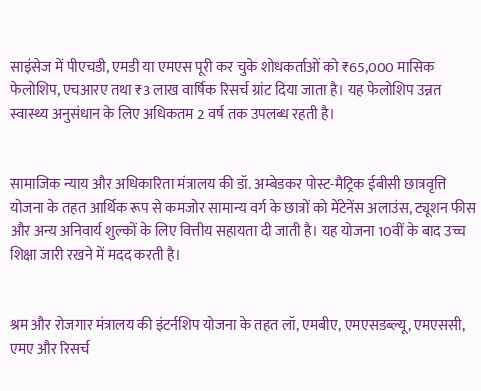साइंसेज में पीएचडी, एमडी या एमएस पूरी कर चुके शोधकर्ताओं को ₹65,000 मासिक फेलोशिप, एचआरए तथा ₹3 लाख वार्षिक रिसर्च ग्रांट दिया जाता है। यह फेलोशिप उन्नत स्वास्थ्य अनुसंधान के लिए अधिकतम 2 वर्ष तक उपलब्ध रहती है।


सामाजिक न्याय और अधिकारिता मंत्रालय की डॉ. अम्बेडकर पोस्ट-मैट्रिक ईबीसी छात्रवृत्ति योजना के तहत आर्थिक रूप से कमजोर सामान्य वर्ग के छात्रों को मेंटेनेंस अलाउंस, ट्यूशन फीस और अन्य अनिवार्य शुल्कों के लिए वित्तीय सहायता दी जाती है। यह योजना 10वीं के बाद उच्च शिक्षा जारी रखने में मदद करती है।


श्रम और रोजगार मंत्रालय की इंटर्नशिप योजना के तहत लॉ, एमबीए, एमएसडब्ल्यू, एमएससी, एमए और रिसर्च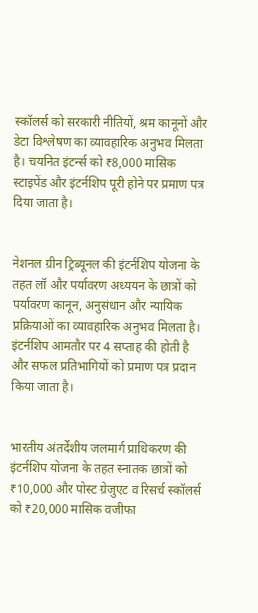स्कॉलर्स को सरकारी नीतियों, श्रम कानूनों और डेटा विश्लेषण का व्यावहारिक अनुभव मिलता है। चयनित इंटर्न्स को ₹8,000 मासिक स्टाइपेंड और इंटर्नशिप पूरी होने पर प्रमाण पत्र दिया जाता है।


नेशनल ग्रीन ट्रिब्यूनल की इंटर्नशिप योजना के तहत लॉ और पर्यावरण अध्ययन के छात्रों को पर्यावरण कानून, अनुसंधान और न्यायिक प्रक्रियाओं का व्यावहारिक अनुभव मिलता है। इंटर्नशिप आमतौर पर 4 सप्ताह की होती है और सफल प्रतिभागियों को प्रमाण पत्र प्रदान किया जाता है।


भारतीय अंतर्देशीय जलमार्ग प्राधिकरण की इंटर्नशिप योजना के तहत स्नातक छात्रों को ₹10,000 और पोस्ट ग्रेजुएट व रिसर्च स्कॉलर्स को ₹20,000 मासिक वजीफा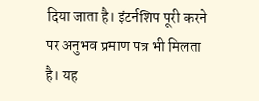दिया जाता है। इंटर्नशिप पूरी करने पर अनुभव प्रमाण पत्र भी मिलता है। यह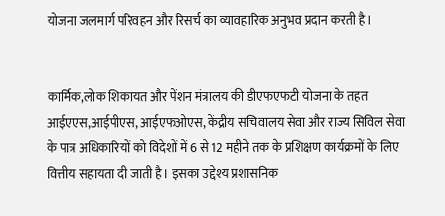योजना जलमार्ग परिवहन और रिसर्च का व्यावहारिक अनुभव प्रदान करती है।


कार्मिक,लोक शिकायत और पेंशन मंत्रालय की डीएफएफटी योजना के तहत आईएएस,आईपीएस, आईएफओएस, केंद्रीय सचिवालय सेवा और राज्य सिविल सेवा के पात्र अधिकारियों को विदेशों में 6 से 12 महीने तक के प्रशिक्षण कार्यक्रमों के लिए वित्तीय सहायता दी जाती है। इसका उद्देश्य प्रशासनिक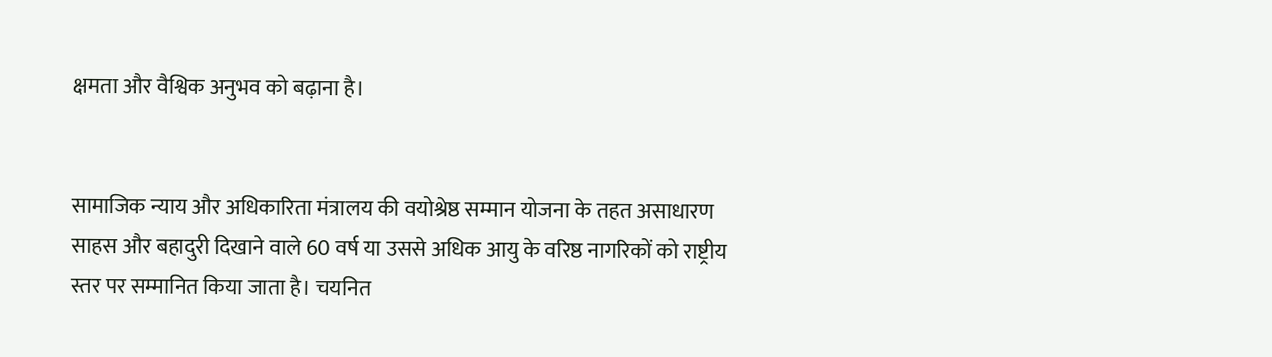क्षमता और वैश्विक अनुभव को बढ़ाना है।


सामाजिक न्याय और अधिकारिता मंत्रालय की वयोश्रेष्ठ सम्मान योजना के तहत असाधारण साहस और बहादुरी दिखाने वाले 60 वर्ष या उससे अधिक आयु के वरिष्ठ नागरिकों को राष्ट्रीय स्तर पर सम्मानित किया जाता है। चयनित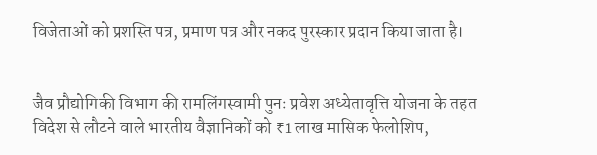विजेताओं को प्रशस्ति पत्र, प्रमाण पत्र और नकद पुरस्कार प्रदान किया जाता है।


जैव प्रौद्योगिकी विभाग की रामलिंगस्वामी पुनः प्रवेश अध्येतावृत्ति योजना के तहत विदेश से लौटने वाले भारतीय वैज्ञानिकों को ₹1 लाख मासिक फेलोशिप,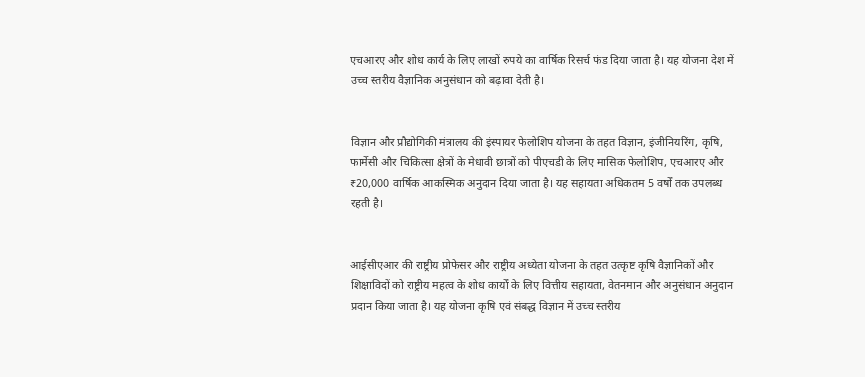एचआरए और शोध कार्य के लिए लाखों रुपये का वार्षिक रिसर्च फंड दिया जाता है। यह योजना देश में उच्च स्तरीय वैज्ञानिक अनुसंधान को बढ़ावा देती है।


विज्ञान और प्रौद्योगिकी मंत्रालय की इंस्पायर फेलोशिप योजना के तहत विज्ञान, इंजीनियरिंग, कृषि, फार्मेसी और चिकित्सा क्षेत्रों के मेधावी छात्रों को पीएचडी के लिए मासिक फेलोशिप, एचआरए और ₹20,000 वार्षिक आकस्मिक अनुदान दिया जाता है। यह सहायता अधिकतम 5 वर्षों तक उपलब्ध रहती है।


आईसीएआर की राष्ट्रीय प्रोफेसर और राष्ट्रीय अध्येता योजना के तहत उत्कृष्ट कृषि वैज्ञानिकों और शिक्षाविदों को राष्ट्रीय महत्व के शोध कार्यों के लिए वित्तीय सहायता, वेतनमान और अनुसंधान अनुदान प्रदान किया जाता है। यह योजना कृषि एवं संबद्ध विज्ञान में उच्च स्तरीय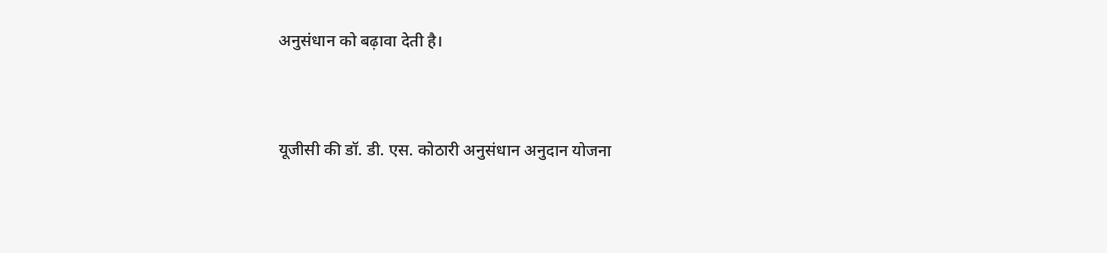अनुसंधान को बढ़ावा देती है।


यूजीसी की डॉ. डी. एस. कोठारी अनुसंधान अनुदान योजना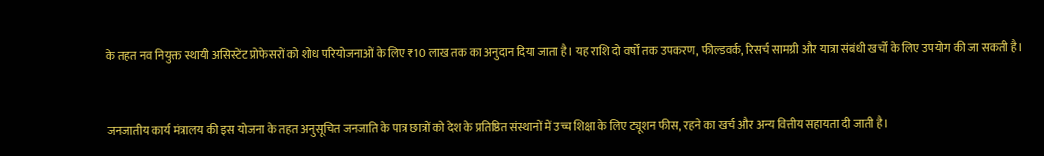के तहत नव नियुक्त स्थायी असिस्टेंट प्रोफेसरों को शोध परियोजनाओं के लिए ₹10 लाख तक का अनुदान दिया जाता है। यह राशि दो वर्षों तक उपकरण, फील्डवर्क, रिसर्च सामग्री और यात्रा संबंधी खर्चों के लिए उपयोग की जा सकती है।


जनजातीय कार्य मंत्रालय की इस योजना के तहत अनुसूचित जनजाति के पात्र छात्रों को देश के प्रतिष्ठित संस्थानों में उच्च शिक्षा के लिए ट्यूशन फीस, रहने का खर्च और अन्य वित्तीय सहायता दी जाती है।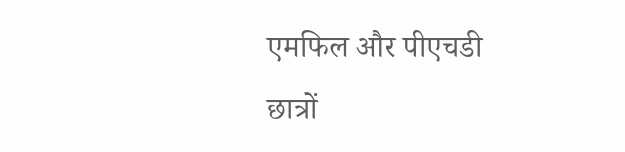एमफिल और पीएचडी छात्रों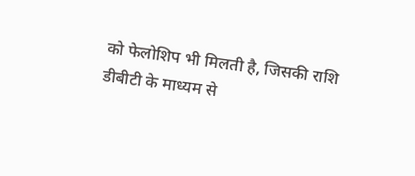को फेलोशिप भी मिलती है, जिसकी राशि डीबीटी के माध्यम से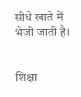सीधे खाते में भेजी जाती है।


शिक्षा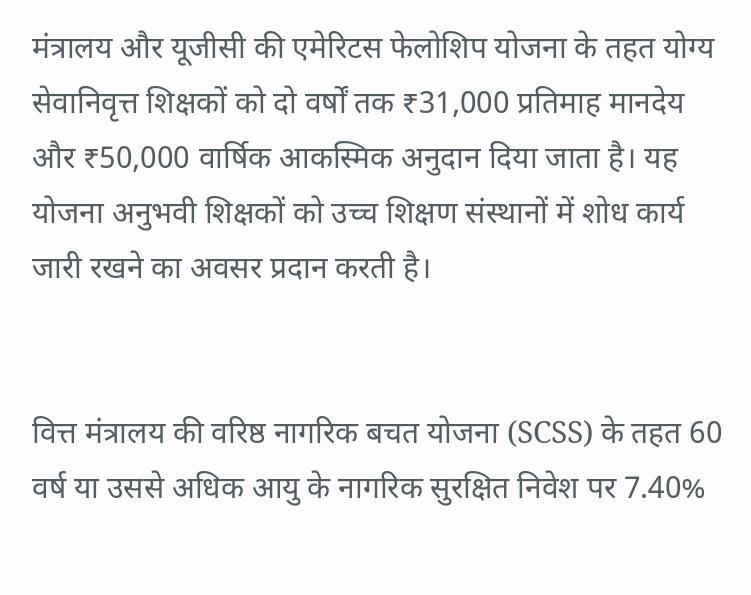मंत्रालय और यूजीसी की एमेरिटस फेलोशिप योजना के तहत योग्य सेवानिवृत्त शिक्षकों को दो वर्षों तक ₹31,000 प्रतिमाह मानदेय और ₹50,000 वार्षिक आकस्मिक अनुदान दिया जाता है। यह योजना अनुभवी शिक्षकों को उच्च शिक्षण संस्थानों में शोध कार्य जारी रखने का अवसर प्रदान करती है।


वित्त मंत्रालय की वरिष्ठ नागरिक बचत योजना (SCSS) के तहत 60 वर्ष या उससे अधिक आयु के नागरिक सुरक्षित निवेश पर 7.40%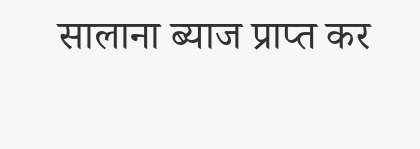सालाना ब्याज प्राप्त कर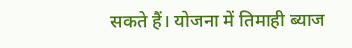सकते हैं। योजना में तिमाही ब्याज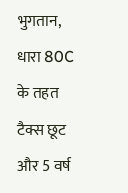भुगतान, धारा 80C के तहत टैक्स छूट और 5 वर्ष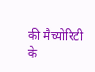की मैच्योरिटी के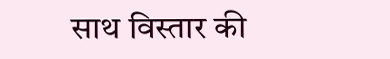साथ विस्तार की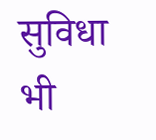सुविधा भी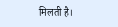मिलती है।